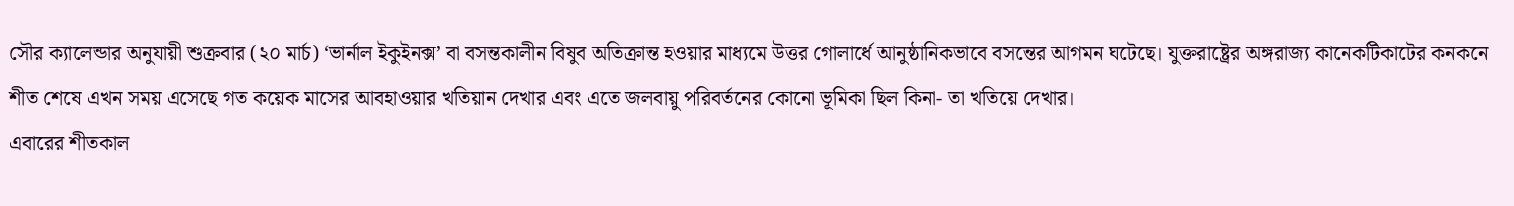সৌর ক্যালেন্ডার অনুযায়ী শুক্রবার (২০ মার্চ) ‘ভার্নাল ইকুইনক্স’ বা বসন্তকালীন বিষুব অতিক্রান্ত হওয়ার মাধ্যমে উত্তর গোলার্ধে আনুষ্ঠানিকভাবে বসন্তের আগমন ঘটেছে। যুক্তরাষ্ট্রের অঙ্গরাজ্য কানেকটিকাটের কনকনে শীত শেষে এখন সময় এসেছে গত কয়েক মাসের আবহাওয়ার খতিয়ান দেখার এবং এতে জলবায়ু পরিবর্তনের কোনো ভূমিকা ছিল কিনা- তা খতিয়ে দেখার।
এবারের শীতকাল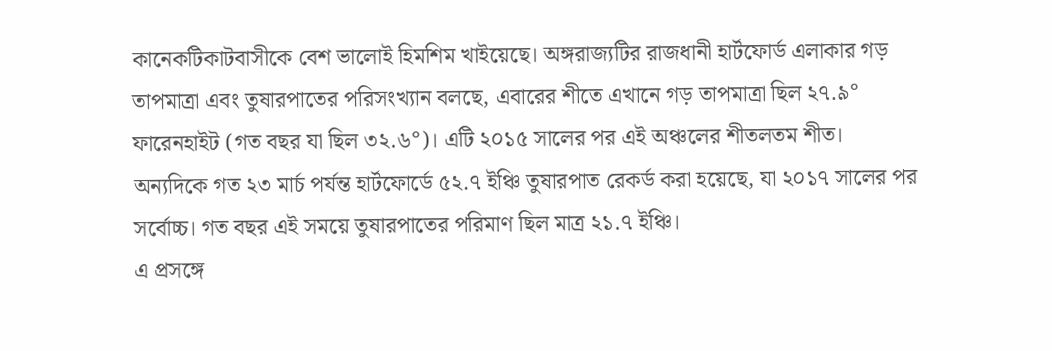কানেকটিকাটবাসীকে বেশ ভালোই হিমশিম খাইয়েছে। অঙ্গরাজ্যটির রাজধানী হার্টফোর্ড এলাকার গড় তাপমাত্রা এবং তুষারপাতের পরিসংখ্যান বলছে, এবারের শীতে এখানে গড় তাপমাত্রা ছিল ২৭.৯° ফারেনহাইট (গত বছর যা ছিল ৩২.৬°)। এটি ২০১৫ সালের পর এই অঞ্চলের শীতলতম শীত।
অন্যদিকে গত ২৩ মার্চ পর্যন্ত হার্টফোর্ডে ৫২.৭ ইঞ্চি তুষারপাত রেকর্ড করা হয়েছে, যা ২০১৭ সালের পর সর্বোচ্চ। গত বছর এই সময়ে তুষারপাতের পরিমাণ ছিল মাত্র ২১.৭ ইঞ্চি।
এ প্রসঙ্গে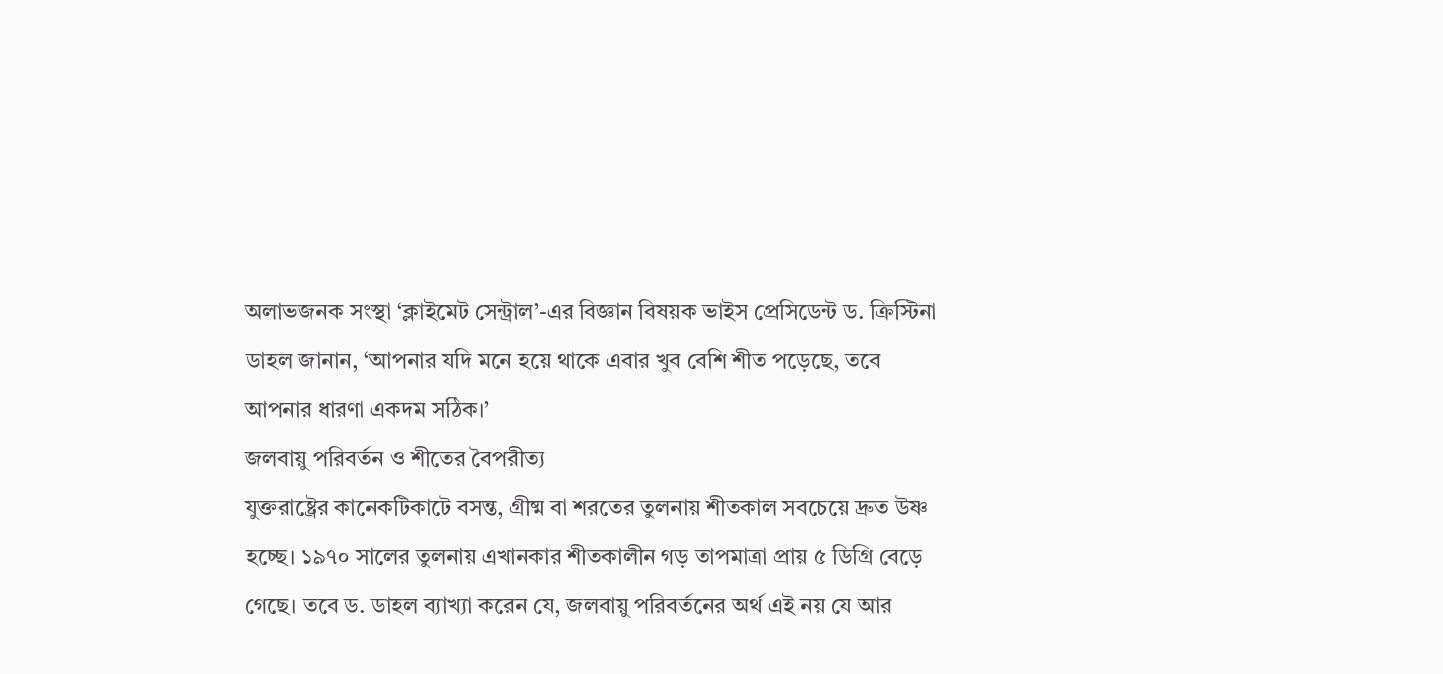অলাভজনক সংস্থা ‘ক্লাইমেট সেন্ট্রাল’-এর বিজ্ঞান বিষয়ক ভাইস প্রেসিডেন্ট ড. ক্রিস্টিনা ডাহল জানান, ‘আপনার যদি মনে হয়ে থাকে এবার খুব বেশি শীত পড়েছে, তবে আপনার ধারণা একদম সঠিক।’
জলবায়ু পরিবর্তন ও শীতের বৈপরীত্য
যুক্তরাষ্ট্রের কানেকটিকাটে বসন্ত, গ্রীষ্ম বা শরতের তুলনায় শীতকাল সবচেয়ে দ্রুত উষ্ণ হচ্ছে। ১৯৭০ সালের তুলনায় এখানকার শীতকালীন গড় তাপমাত্রা প্রায় ৫ ডিগ্রি বেড়ে গেছে। তবে ড. ডাহল ব্যাখ্যা করেন যে, জলবায়ু পরিবর্তনের অর্থ এই নয় যে আর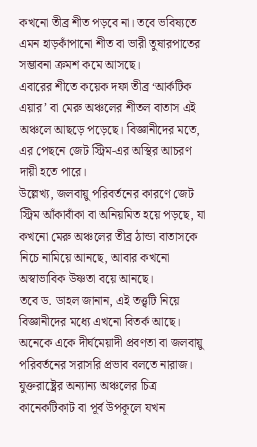কখনো তীব্র শীত পড়বে না। তবে ভবিষ্যতে এমন হাড়কাঁপানো শীত বা ভারী তুষারপাতের সম্ভাবনা ক্রমশ কমে আসছে।
এবারের শীতে কয়েক দফা তীব্র ‘আর্কটিক এয়ার’ বা মেরু অঞ্চলের শীতল বাতাস এই অঞ্চলে আছড়ে পড়েছে। বিজ্ঞানীদের মতে, এর পেছনে জেট স্ট্রিম-এর অস্থির আচরণ দায়ী হতে পারে।
উল্লেখ্য, জলবায়ু পরিবর্তনের কারণে জেট স্ট্রিম আঁকাবাঁকা বা অনিয়মিত হয়ে পড়ছে, যা কখনো মেরু অঞ্চলের তীব্র ঠান্ডা বাতাসকে নিচে নামিয়ে আনছে, আবার কখনো অস্বাভাবিক উষ্ণতা বয়ে আনছে।
তবে ড. ডাহল জানান, এই তত্ত্বটি নিয়ে বিজ্ঞানীদের মধ্যে এখনো বিতর্ক আছে। অনেকে একে দীর্ঘমেয়াদী প্রবণতা বা জলবায়ু পরিবর্তনের সরাসরি প্রভাব বলতে নারাজ।
যুক্তরাষ্ট্রের অন্যান্য অঞ্চলের চিত্র
কানেকটিকাট বা পূর্ব উপকূলে যখন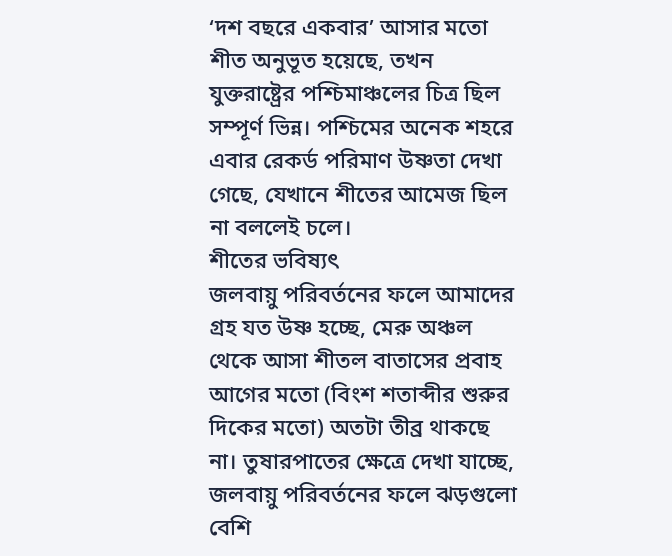‘দশ বছরে একবার’ আসার মতো শীত অনুভূত হয়েছে, তখন যুক্তরাষ্ট্রের পশ্চিমাঞ্চলের চিত্র ছিল সম্পূর্ণ ভিন্ন। পশ্চিমের অনেক শহরে এবার রেকর্ড পরিমাণ উষ্ণতা দেখা গেছে, যেখানে শীতের আমেজ ছিল না বললেই চলে।
শীতের ভবিষ্যৎ
জলবায়ু পরিবর্তনের ফলে আমাদের গ্রহ যত উষ্ণ হচ্ছে, মেরু অঞ্চল থেকে আসা শীতল বাতাসের প্রবাহ আগের মতো (বিংশ শতাব্দীর শুরুর দিকের মতো) অতটা তীব্র থাকছে না। তুষারপাতের ক্ষেত্রে দেখা যাচ্ছে, জলবায়ু পরিবর্তনের ফলে ঝড়গুলো বেশি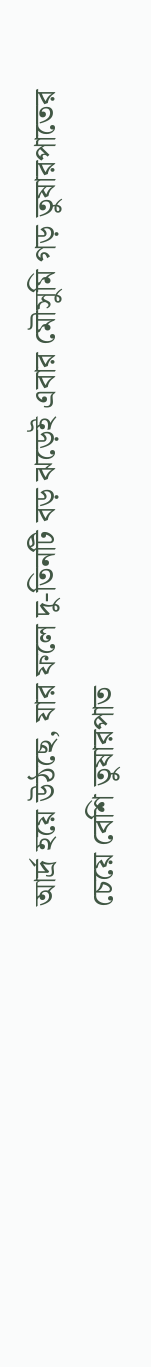আর্দ্র হয়ে উঠছে, যার ফলে দু-তিনটি বড় ঝড়েই এবার মৌসুমি গড় তুষারপাতের চেয়ে বেশি তুষারপাত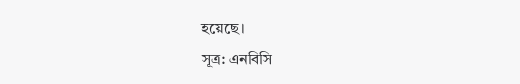হয়েছে।
সূত্র: এনবিসি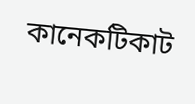কানেকটিকাট